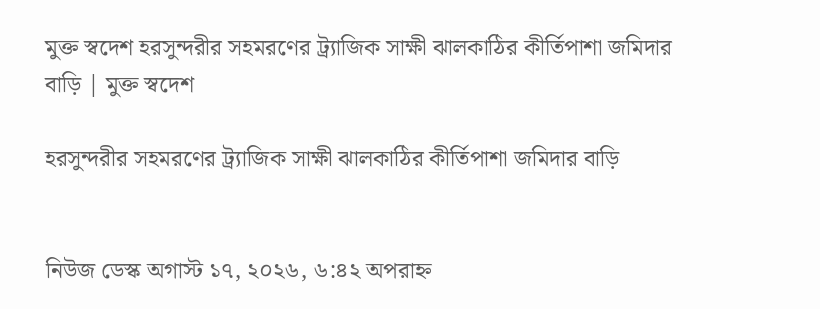মুক্ত স্বদেশ হরসুন্দরীর সহমরণের ট্র্যাজিক সাক্ষী ঝালকাঠির কীর্তিপাশা জমিদার বাড়ি | মুক্ত স্বদেশ

হরসুন্দরীর সহমরণের ট্র্যাজিক সাক্ষী ঝালকাঠির কীর্তিপাশা জমিদার বাড়ি


নিউজ ডেস্ক অগাস্ট ১৭, ২০২৬, ৬:৪২ অপরাহ্ন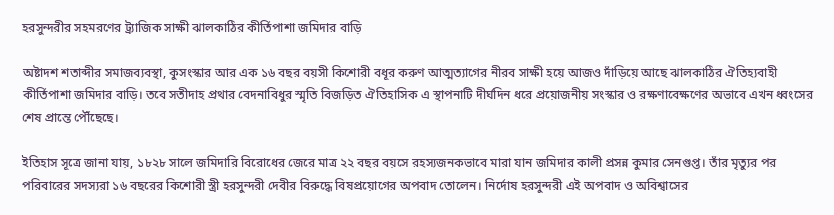হরসুন্দরীর সহমরণের ট্র্যাজিক সাক্ষী ঝালকাঠির কীর্তিপাশা জমিদার বাড়ি

অষ্টাদশ শতাব্দীর সমাজব্যবস্থা, কুসংস্কার আর এক ১৬ বছর বয়সী কিশোরী বধূর করুণ আত্মত্যাগের নীরব সাক্ষী হয়ে আজও দাঁড়িয়ে আছে ঝালকাঠির ঐতিহ্যবাহী কীর্তিপাশা জমিদার বাড়ি। তবে সতীদাহ প্রথার বেদনাবিধুর স্মৃতি বিজড়িত ঐতিহাসিক এ স্থাপনাটি দীর্ঘদিন ধরে প্রয়োজনীয় সংস্কার ও রক্ষণাবেক্ষণের অভাবে এখন ধ্বংসের শেষ প্রান্তে পৌঁছেছে।

ইতিহাস সূত্রে জানা যায়, ১৮২৮ সালে জমিদারি বিরোধের জেরে মাত্র ২২ বছর বয়সে রহস্যজনকভাবে মারা যান জমিদার কালী প্রসন্ন কুমার সেনগুপ্ত। তাঁর মৃত্যুর পর পরিবারের সদস্যরা ১৬ বছরের কিশোরী স্ত্রী হরসুন্দরী দেবীর বিরুদ্ধে বিষপ্রয়োগের অপবাদ তোলেন। নির্দোষ হরসুন্দরী এই অপবাদ ও অবিশ্বাসের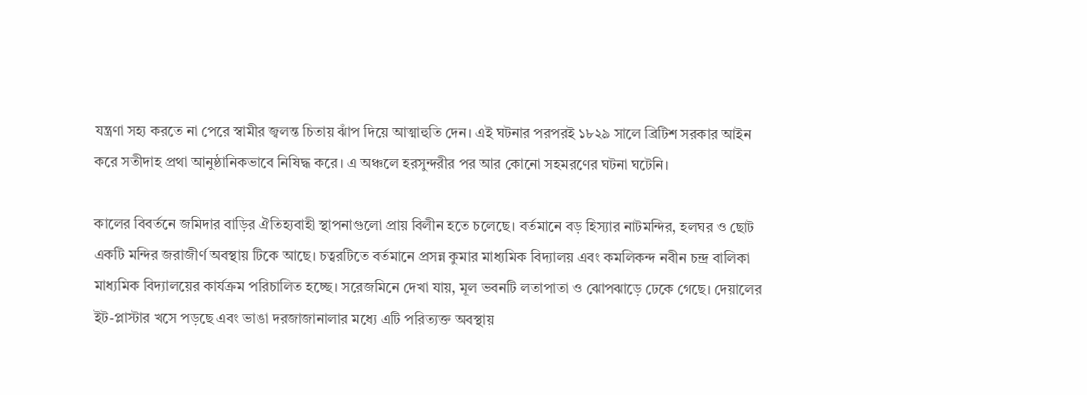যন্ত্রণা সহ্য করতে না পেরে স্বামীর জ্বলন্ত চিতায় ঝাঁপ দিয়ে আত্মাহুতি দেন। এই ঘটনার পরপরই ১৮২৯ সালে ব্রিটিশ সরকার আইন করে সতীদাহ প্রথা আনুষ্ঠানিকভাবে নিষিদ্ধ করে। এ অঞ্চলে হরসুন্দরীর পর আর কোনো সহমরণের ঘটনা ঘটেনি।

কালের বিবর্তনে জমিদার বাড়ির ঐতিহ্যবাহী স্থাপনাগুলো প্রায় বিলীন হতে চলেছে। বর্তমানে বড় হিস্যার নাটমন্দির, হলঘর ও ছোট একটি মন্দির জরাজীর্ণ অবস্থায় টিকে আছে। চত্বরটিতে বর্তমানে প্রসন্ন কুমার মাধ্যমিক বিদ্যালয় এবং কমলিকন্দ নবীন চন্দ্র বালিকা মাধ্যমিক বিদ্যালয়ের কার্যক্রম পরিচালিত হচ্ছে। সরেজমিনে দেখা যায়, মূল ভবনটি লতাপাতা ও ঝোপঝাড়ে ঢেকে গেছে। দেয়ালের ইট-প্লাস্টার খসে পড়ছে এবং ভাঙা দরজাজানালার মধ্যে এটি পরিত্যক্ত অবস্থায়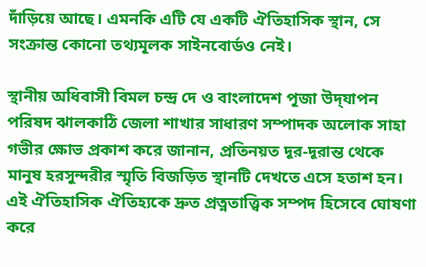দাঁড়িয়ে আছে। এমনকি এটি যে একটি ঐতিহাসিক স্থান, সে সংক্রান্ত কোনো তথ্যমূলক সাইনবোর্ডও নেই।

স্থানীয় অধিবাসী বিমল চন্দ্র দে ও বাংলাদেশ পূজা উদ্‌যাপন পরিষদ ঝালকাঠি জেলা শাখার সাধারণ সম্পাদক অলোক সাহা গভীর ক্ষোভ প্রকাশ করে জানান, প্রতিনয়ত দূর-দূরান্ত থেকে মানুষ হরসুন্দরীর স্মৃতি বিজড়িত স্থানটি দেখতে এসে হতাশ হন। এই ঐতিহাসিক ঐতিহ্যকে দ্রুত প্রত্নতাত্ত্বিক সম্পদ হিসেবে ঘোষণা করে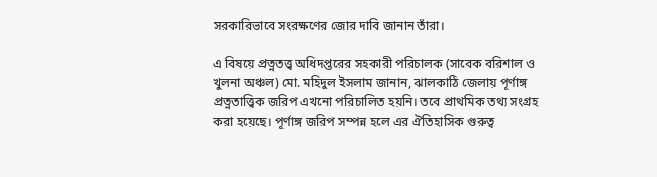সরকারিভাবে সংরক্ষণের জোর দাবি জানান তাঁরা।

এ বিষয়ে প্রত্নতত্ত্ব অধিদপ্তরের সহকারী পরিচালক (সাবেক বরিশাল ও খুলনা অঞ্চল) মো. মহিদুল ইসলাম জানান, ঝালকাঠি জেলায় পূর্ণাঙ্গ প্রত্নতাত্ত্বিক জরিপ এখনো পরিচালিত হয়নি। তবে প্রাথমিক তথ্য সংগ্রহ করা হয়েছে। পূর্ণাঙ্গ জরিপ সম্পন্ন হলে এর ঐতিহাসিক গুরুত্ব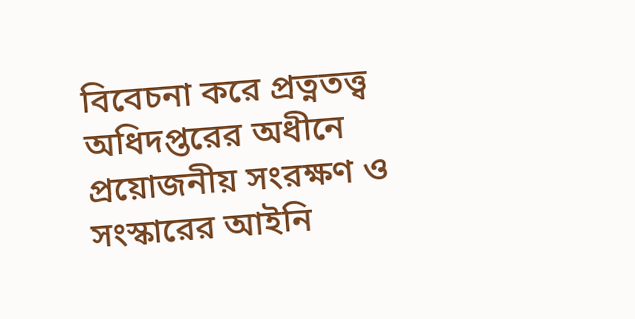বিবেচনা করে প্রত্নতত্ত্ব অধিদপ্তরের অধীনে প্রয়োজনীয় সংরক্ষণ ও সংস্কারের আইনি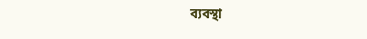ব্যবস্থা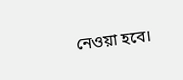নেওয়া হবে।